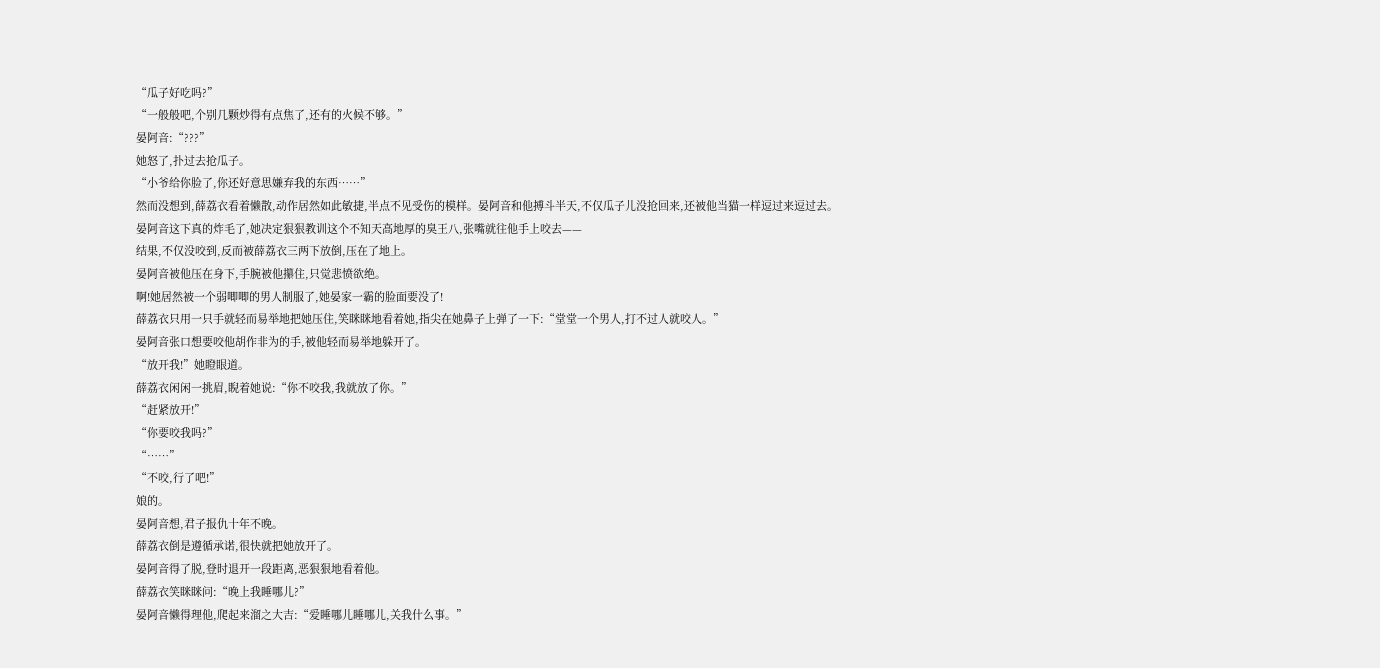“瓜子好吃吗?”
“一般般吧,个别几颗炒得有点焦了,还有的火候不够。”
晏阿音:“???”
她怒了,扑过去抢瓜子。
“小爷给你脸了,你还好意思嫌弃我的东西……”
然而没想到,薛荔衣看着懒散,动作居然如此敏捷,半点不见受伤的模样。晏阿音和他搏斗半天,不仅瓜子儿没抢回来,还被他当猫一样逗过来逗过去。
晏阿音这下真的炸毛了,她决定狠狠教训这个不知天高地厚的臭王八,张嘴就往他手上咬去——
结果,不仅没咬到,反而被薛荔衣三两下放倒,压在了地上。
晏阿音被他压在身下,手腕被他攥住,只觉悲愤欲绝。
啊!她居然被一个弱唧唧的男人制服了,她晏家一霸的脸面要没了!
薛荔衣只用一只手就轻而易举地把她压住,笑眯眯地看着她,指尖在她鼻子上弹了一下:“堂堂一个男人,打不过人就咬人。”
晏阿音张口想要咬他胡作非为的手,被他轻而易举地躲开了。
“放开我!”她瞪眼道。
薛荔衣闲闲一挑眉,睨着她说:“你不咬我,我就放了你。”
“赶紧放开!”
“你要咬我吗?”
“……”
“不咬,行了吧!”
娘的。
晏阿音想,君子报仇十年不晚。
薛荔衣倒是遵循承诺,很快就把她放开了。
晏阿音得了脱,登时退开一段距离,恶狠狠地看着他。
薛荔衣笑眯眯问:“晚上我睡哪儿?”
晏阿音懒得理他,爬起来溜之大吉:“爱睡哪儿睡哪儿,关我什么事。”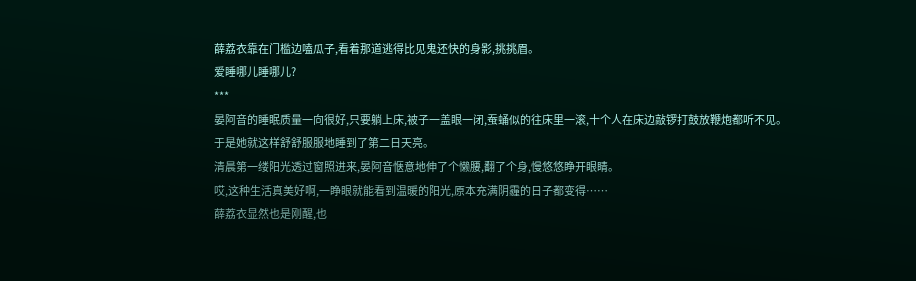薛荔衣靠在门槛边嗑瓜子,看着那道逃得比见鬼还快的身影,挑挑眉。
爱睡哪儿睡哪儿?
***
晏阿音的睡眠质量一向很好,只要躺上床,被子一盖眼一闭,蚕蛹似的往床里一滚,十个人在床边敲锣打鼓放鞭炮都听不见。
于是她就这样舒舒服服地睡到了第二日天亮。
清晨第一缕阳光透过窗照进来,晏阿音惬意地伸了个懒腰,翻了个身,慢悠悠睁开眼睛。
哎,这种生活真美好啊,一睁眼就能看到温暖的阳光,原本充满阴霾的日子都变得……
薛荔衣显然也是刚醒,也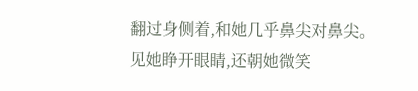翻过身侧着,和她几乎鼻尖对鼻尖。
见她睁开眼睛,还朝她微笑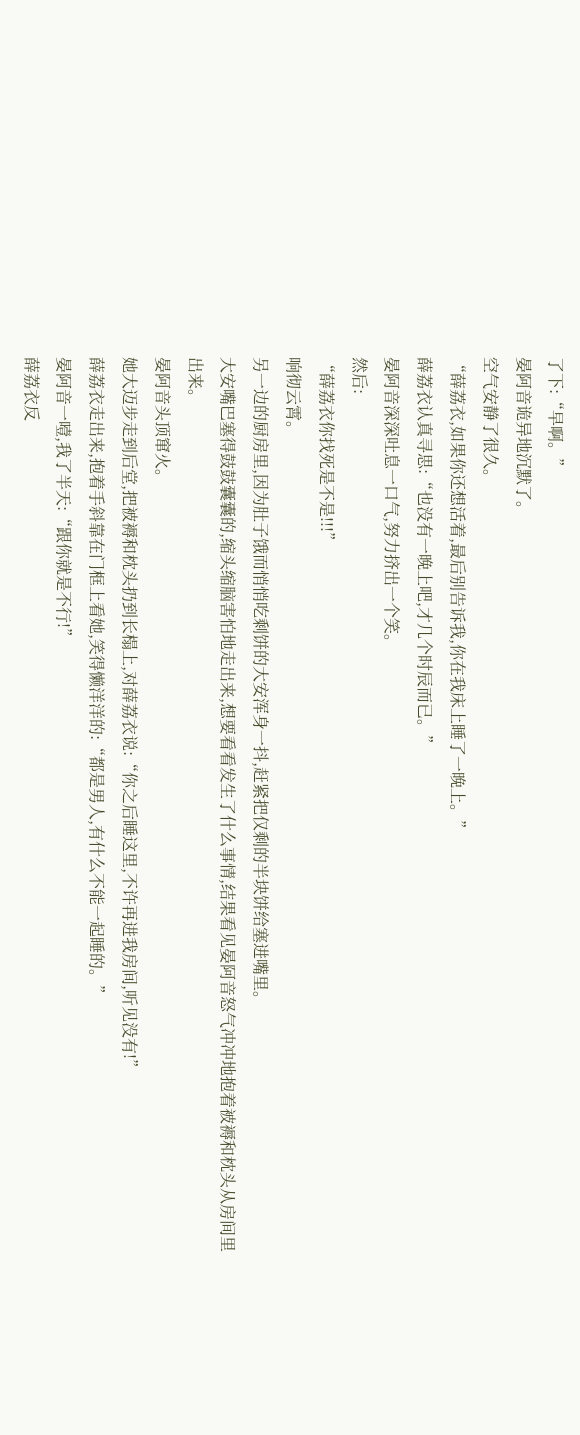了下:“早啊。”
晏阿音诡异地沉默了。
空气安静了很久。
“薛荔衣,如果你还想活着,最后别告诉我,你在我床上睡了一晚上。”
薛荔衣认真寻思:“也没有一晚上吧,才几个时辰而已。”
晏阿音深深吐息一口气,努力挤出一个笑。
然后:
“薛荔衣你找死是不是!!!”
响彻云霄。
另一边的厨房里,因为肚子饿而悄悄吃剩饼的大安浑身一抖,赶紧把仅剩的半块饼给塞进嘴里。
大安嘴巴塞得鼓鼓囊囊的,缩头缩脑害怕地走出来,想要看看发生了什么事情,结果看见晏阿音怒气冲冲地抱着被褥和枕头从房间里出来。
晏阿音头顶窜火。
她大迈步走到后堂,把被褥和枕头扔到长榻上,对薛荔衣说:“你之后睡这里,不许再进我房间,听见没有!”
薛荔衣走出来,抱着手斜靠在门框上看她,笑得懒洋洋的:“都是男人,有什么不能一起睡的。”
晏阿音一噎,我了半天:“跟你就是不行!”
薛荔衣反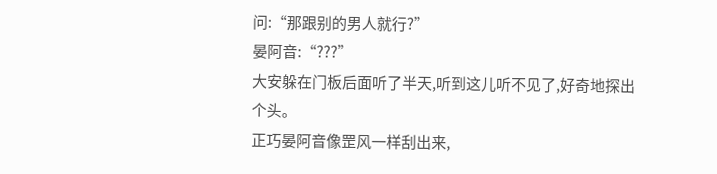问:“那跟别的男人就行?”
晏阿音:“???”
大安躲在门板后面听了半天,听到这儿听不见了,好奇地探出个头。
正巧晏阿音像罡风一样刮出来,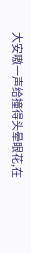大安嗷一声给撞得头晕眼花,在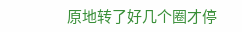原地转了好几个圈才停